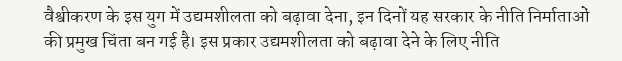वैश्वीकरण के इस युग में उद्यमशीलता को बढ़ावा देना, इन दिनों यह सरकार के नीति निर्माताओं की प्रमुख चिंता बन गई है। इस प्रकार उद्यमशीलता को बढ़ावा देने के लिए नीति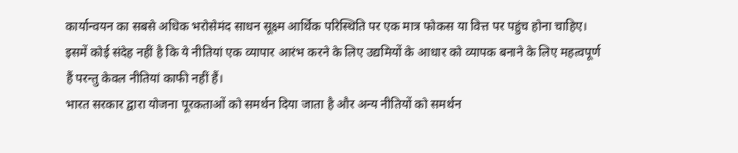कार्यान्वयन का सबसे अधिक भरोसेमंद साधन सूक्ष्म आर्थिक परिस्थिति पर एक मात्र फोकस या वित्त पर पहुंच होना चाहिए। इसमें कोई संदेह नहीं है कि ये नीतियां एक व्यापार आरंभ करने के लिए उद्यमियों के आधार को व्यापक बनाने के लिए महत्वपूर्ण हैं परन्तु केवल नीतियां काफी नहीं हैं।
भारत सरकार द्वारा योजना पूरकताओं को समर्थन दिया जाता है और अन्य नीतियों को समर्थन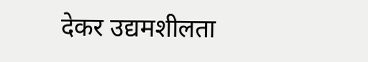देकर उद्यमशीलता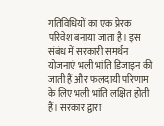गतिविधियों का एक प्रेरक परिवेश बनाया जाता है। इस संबंध में सरकारी समर्थन योजनाएं भली भांति डिजाइन की जाती हैं और फलदायी परिणाम के लिए भली भांति लक्षित होती हैं। सरकार द्वारा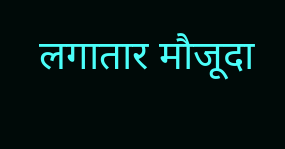लगातार मौजूदा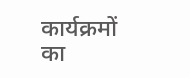कार्यक्रमों का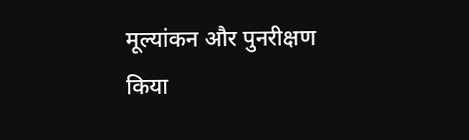मूल्यांकन और पुनरीक्षण किया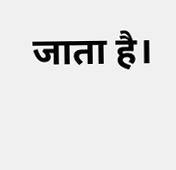जाता है।